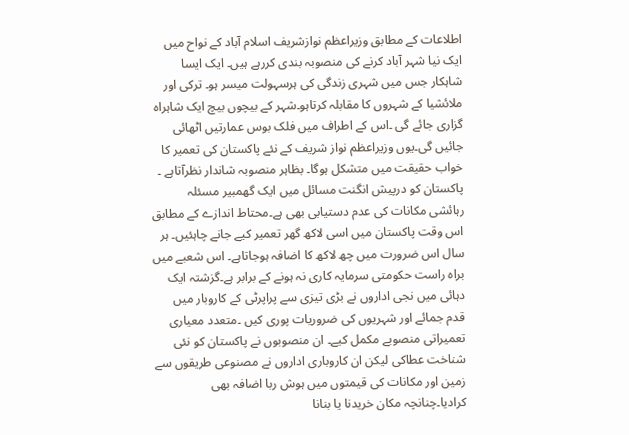اطلاعات کے مطابق وزیراعظم نوازشریف اسلام آباد کے نواح میں ایک نیا شہر آباد کرنے کی منصوبہ بندی کررہے ہیں۔ ایک ایسا شاہکار جس میں شہری زندگی کی ہرسہولت میسر ہو۔ ترکی اور ملائشیا کے شہروں کا مقابلہ کرتاہو۔شہر کے بیچوں بیچ ایک شاہراہ گزاری جائے گی ۔اس کے اطراف میں فلک بوس عمارتیں اٹھائی جائیں گی۔یوں وزیراعظم نواز شریف کے نئے پاکستان کی تعمیر کا خواب حقیقت میں متشکل ہوگا۔ بظاہر منصوبہ شاندار نظرآتاہے ۔ پاکستان کو درپیش انگنت مسائل میں ایک گھمبیر مسئلہ رہائشی مکانات کی عدم دستیابی بھی ہے۔محتاط اندازے کے مطابق اس وقت پاکستان میں اسی لاکھ گھر تعمیر کیے جانے چاہئیں۔ ہر سال اس ضرورت میں چھ لاکھ کا اضافہ ہوجاتاہے۔ اس شعبے میں براہ راست حکومتی سرمایہ کاری نہ ہونے کے برابر ہے۔گزشتہ ایک دہائی میں نجی اداروں نے بڑی تیزی سے پراپرٹی کے کاروبار میں قدم جمائے اور شہریوں کی ضروریات پوری کیں ۔متعدد معیاری تعمیراتی منصوبے مکمل کیے۔ ان منصوبوں نے پاکستان کو نئی شناخت عطاکی لیکن ان کاروباری اداروں نے مصنوعی طریقوں سے زمین اور مکانات کی قیمتوں میں ہوش ربا اضافہ بھی کرادیا۔چنانچہ مکان خریدنا یا بنانا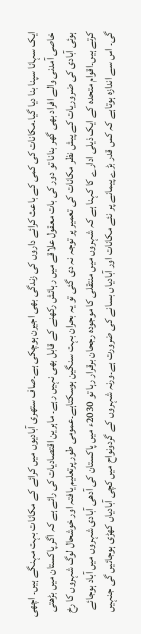ایک سہانا سپنا بنا دیا گیا۔مکانات کی کمی کے باعث کرائے داروں کی زندگی بھی اجیرن ہوچکی ہے۔صاف ستھری آبادیوں میں کرائے کے مکانات بہت مہنگے ہیں۔ اچھی خاصی آمدنی والے افراد بھی گھر بنانا تو دور کی بات معقول علاقے میں رہائش رکھنے کے قابل بھی نہیں رہے۔ ماہرین اقتصادیات کی رائے ہے کہ اگر پاکستان میں بڑھتی ہوئی آبادی کی ضروریات کے پیش نظر مکانات کی تعمیر پر توجہ نہ دی گئی تو یہ بحران بہت سنگین ہوسکتاہے۔عمومی طور پرتعلیم یافتہ اور خوشحال لوگ شہروں کا رخ کرتے ہیں۔اقوام متحدہ کے ایک ذیلی ادارے کا کہنا ہے کہ شہروں میں منتقلی کا موجودہ رجحان برقرار رہا تو 2030ء میں پاکستان کی آدھی آبادی شہروں میں آباد ہوجائے گی۔ اس سے اندازہ ہوتاہے کہ کس قدر بڑے پیمانے پر نئے مکانات اور آبادیاں بسانے کی ضرورت ہے۔ورنہ شہروں کے گردونواح میں کچی آبادیاں کھڑی ہوجائیں گی جنہیں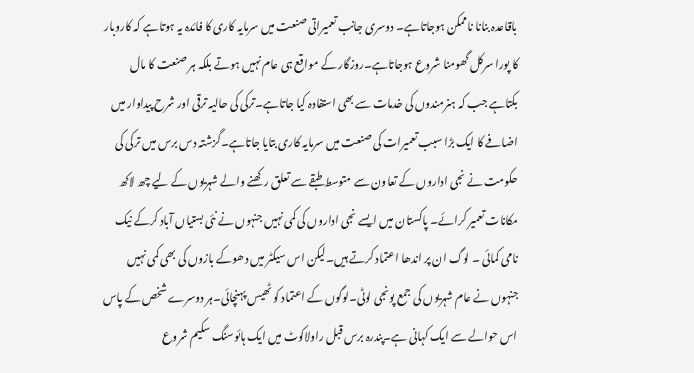باقاعدہ بنانا ناممکن ہوجاتاہے۔ دوسری جانب تعمیراتی صنعت میں سرمایہ کاری کا فائدہ یہ ہوتاہے کہ کاروبار کا پورا سرکل گھومنا شروع ہوجاتاہے۔روزگار کے مواقع ہی عام نہیں ہوتے بلکہ ہر صنعت کا مال بکتاہے جب کہ ہنرمندوں کی خدمات سے بھی استفادہ کیا جاتاہے۔ترکی کی حالیہ ترقی اور شرح پیداوار میں اضافے کا ایک بڑا سبب تعمیرات کی صنعت میں سرمایہ کاری بتایا جاتاہے۔گزشتہ دس برس میں ترکی کی حکومت نے نجی اداروں کے تعاون سے متوسط طبقے سے تعلق رکھنے والے شہریوں کے لیے چھ لاکھ مکانات تعمیر کرائے۔ پاکستان میں ایسے نجی اداروں کی کمی نہیں جنہوں نے نئی بستیاں آباد کرکے نیک نامی کمائی ۔ لوگ ان پر اندھا اعتماد کرتے ہیں۔لیکن اس سیکٹر میں دھوکے بازوں کی بھی کمی نہیں جنہوں نے عام شہریوں کی جمع پونجی لوٹی۔لوگوں کے اعتماد کو ٹھیس پہنچائی۔ہر دوسرے شخص کے پاس اس حوالے سے ایک کہانی ہے۔پندرہ برس قبل راولاکوٹ میں ایک ہائوسنگ سکیم شروع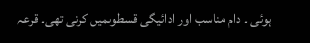ہوئی ۔ دام مناسب اور ادائیگی قسطوںمیں کرنی تھی۔ قرعہ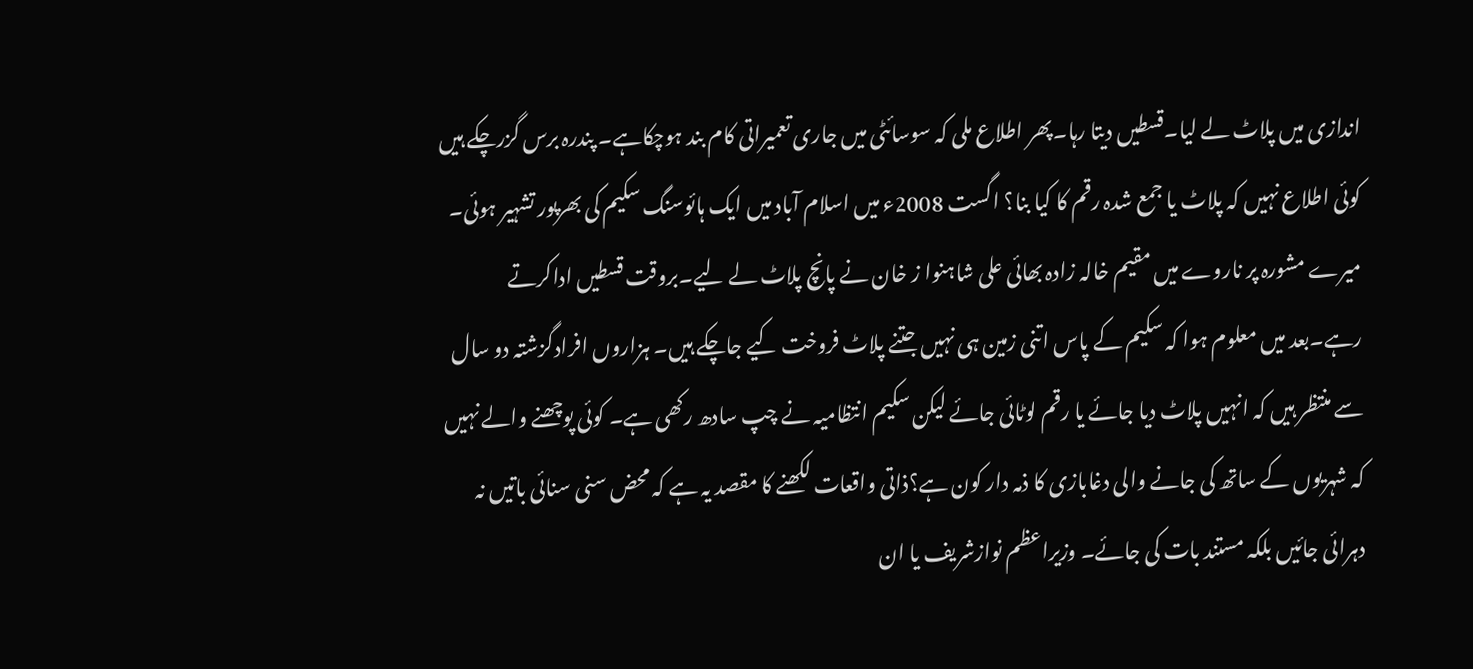اندازی میں پلاٹ لے لیا۔قسطیں دیتا رہا۔پھر اطلاع ملی کہ سوسائٹی میں جاری تعمیراتی کام بند ہوچکاہے۔ پندرہ برس گزرچکے ہیں کوئی اطلاع نہیں کہ پلاٹ یا جمع شدہ رقم کا کیا بنا؟ اگست 2008ء میں اسلام آباد میں ایک ہائوسنگ سکیم کی بھرپور تشہیر ہوئی۔ میرے مشورہ پر ناروے میں مقیم خالہ زادہ بھائی علی شاہنوا ز خان نے پانچ پلاٹ لے لیے۔بروقت قسطیں اداکرتے رہے۔بعد میں معلوم ہوا کہ سکیم کے پاس اتنی زمین ہی نہیں جتنے پلاٹ فروخت کیے جاچکے ہیں۔ ہزاروں افرادگزشتہ دو سال سے منتظر ہیں کہ انہیں پلاٹ دیا جائے یا رقم لوٹائی جائے لیکن سکیم انتظامیہ نے چپ سادھ رکھی ہے۔ کوئی پوچھنے والے نہیں کہ شہریوں کے ساتھ کی جانے والی دغابازی کا ذمہ دار کون ہے؟ذاتی واقعات لکھنے کا مقصد یہ ہے کہ محض سنی سنائی باتیں نہ دہرائی جائیں بلکہ مستند بات کی جائے۔ وزیراعظم نوازشریف یا ان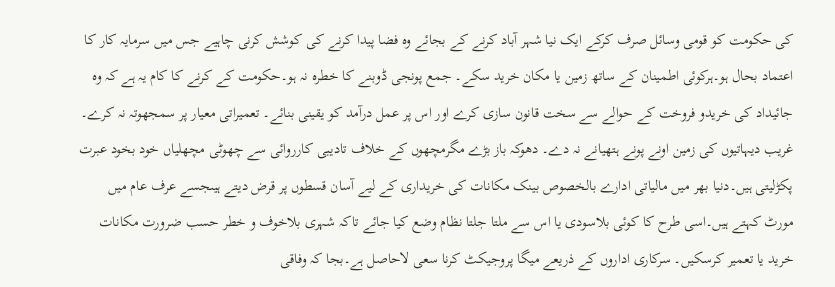کی حکومت کو قومی وسائل صرف کرکے ایک نیا شہر آباد کرنے کے بجائے وہ فضا پیدا کرنے کی کوشش کرنی چاہیے جس میں سرمایہ کار کا اعتماد بحال ہو۔ہرکوئی اطمینان کے ساتھ زمین یا مکان خرید سکے۔ جمع پونجی ڈوبنے کا خطرہ نہ ہو۔حکومت کے کرنے کا کام یہ ہے کہ وہ جائیداد کی خریدو فروخت کے حوالے سے سخت قانون سازی کرے اور اس پر عمل درآمد کو یقینی بنائے۔ تعمیراتی معیار پر سمجھوتہ نہ کرے۔ غریب دیہاتیوں کی زمین اونے پونے ہتھیانے نہ دے۔ دھوکہ باز بڑے مگرمچھوں کے خلاف تادیبی کارروائی سے چھوٹی مچھلیاں خود بخود عبرت پکڑلیتی ہیں۔دنیا بھر میں مالیاتی ادارے بالخصوص بینک مکانات کی خریداری کے لیے آسان قسطوں پر قرض دیتے ہیںجسے عرف عام میں مورٹ کہتے ہیں۔اسی طرح کا کوئی بلاسودی یا اس سے ملتا جلتا نظام وضع کیا جائے تاکہ شہری بلاخوف و خطر حسب ضرورت مکانات خرید یا تعمیر کرسکیں۔ سرکاری اداروں کے ذریعے میگا پروجیکٹ کرنا سعی لاحاصل ہے۔بجا کہ وفاقی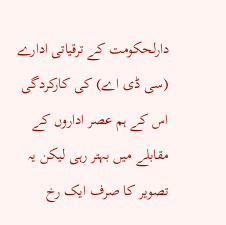دارلحکومت کے ترقیاتی ادارے (سی ڈی اے) کی کارکردگی اس کے ہم عصر اداروں کے مقابلے میں بہتر رہی لیکن یہ تصویر کا صرف ایک رخ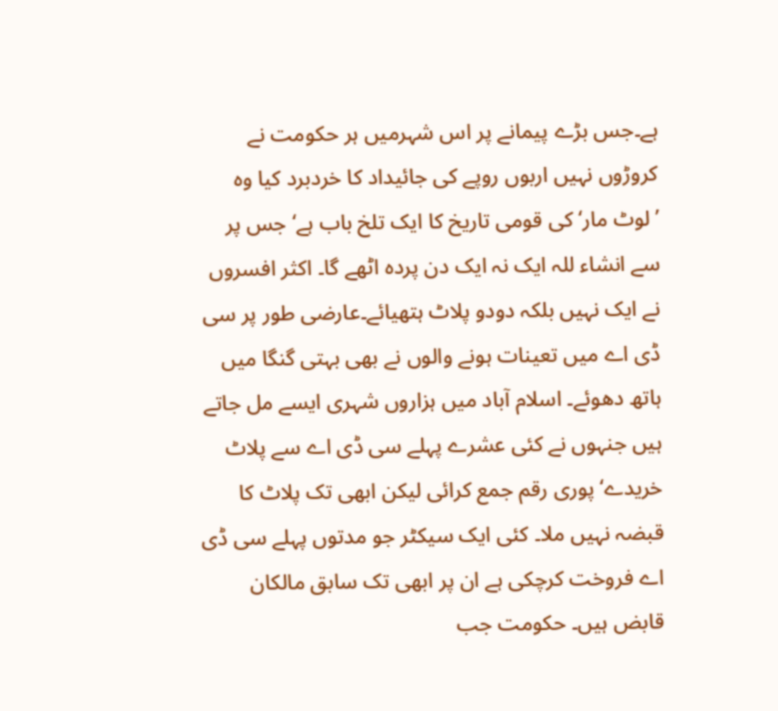ہے۔جس بڑے پیمانے پر اس شہرمیں ہر حکومت نے کروڑوں نہیں اربوں روپے کی جائیداد کا خردبرد کیا وہ ’لوٹ مار‘ کی قومی تاریخ کا ایک تلخ باب ہے‘ جس پر سے انشاء للہ ایک نہ ایک دن پردہ اٹھے گا۔ اکثر افسروں نے ایک نہیں بلکہ دودو پلاٹ ہتھیائے۔عارضی طور پر سی ڈی اے میں تعینات ہونے والوں نے بھی بہتی گنگا میں ہاتھ دھوئے۔ اسلام آباد میں ہزاروں شہری ایسے مل جاتے ہیں جنہوں نے کئی عشرے پہلے سی ڈی اے سے پلاٹ خریدے‘ پوری رقم جمع کرائی لیکن ابھی تک پلاٹ کا قبضہ نہیں ملا۔ کئی ایک سیکٹر جو مدتوں پہلے سی ڈی اے فروخت کرچکی ہے ان پر ابھی تک سابق مالکان قابض ہیں۔ حکومت جب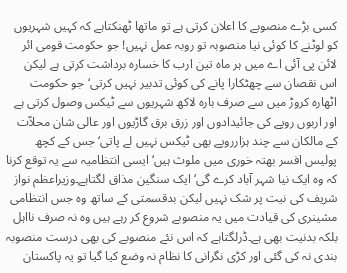کسی بڑے منصوبے کا اعلان کرتی ہے تو ماتھا ٹھنکتاہے کہ کہیں شہریوں کو لوٹنے کا کوئی نیا منصوبہ تو روبہ عمل نہیں! جو حکومت قومی ائر لائن پی آئی اے میں ہر ماہ تین ارب کا خسارہ برداشت کرتی ہے لیکن اس نقصان سے چھٹکارا پانے کی کوئی تدبیر نہیں کرتی‘جو حکومت اٹھارہ کروڑ میں سے صرف بارہ لاکھ شہریوں سے ٹیکس وصول کرتی ہے اور اربوں روپے کی جائیدادوں اور زرق برق گاڑیوں اور عالی شان محلاّت کے مالکان سے چند ہزارروپے بھی ٹیکس نہیں لے پاتی‘ جس کے کچھ پولیس افسر بھتہ خوری میں ملوث ہیں‘ ایسی انتظامیہ سے یہ توقع کرنا کہ وہ ایک نیا شہر آباد کرے گی‘ ایک سنگین مذاق لگتاہے۔وزیراعظم نواز شریف کی نیت پر شک نہیں لیکن بدقسمتی کے ساتھ وہ جس انتظامی مشینری کی قیادت میں یہ منصوبے شروع کر رہے ہیں وہ نہ صرف نااہل بلکہ بدنیت بھی ہے۔ڈرلگتاہے کہ اس نئے منصوبے کی بھی درست منصوبہ بندی نہ کی گئی اور کڑی نگرانی کا نظام نہ وضع کیا گیا تو یہ پاکستان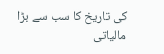کی تاریخ کا سب سے بڑا مالیاتی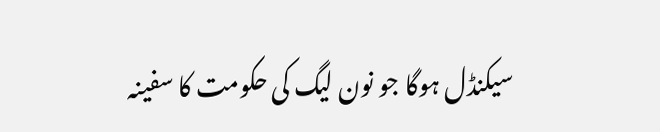سیکنڈل ہوگا جو نون لیگ کی حکومت کا سفینہ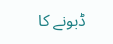ڈبونے کا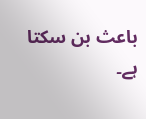باعث بن سکتا ہے۔